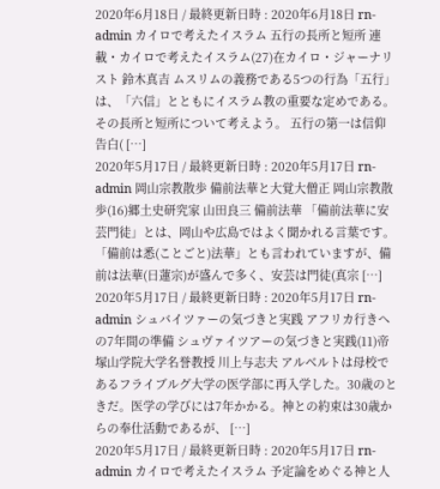2020年6月18日 / 最終更新日時 : 2020年6月18日 rn-admin カイロで考えたイスラム 五行の長所と短所 連載・カイロで考えたイスラム(27)在カイロ・ジャーナリスト 鈴木真吉 ムスリムの義務である5つの行為「五行」は、「六信」とともにイスラム教の重要な定めである。その長所と短所について考えよう。 五行の第一は信仰告白( […]
2020年5月17日 / 最終更新日時 : 2020年5月17日 rn-admin 岡山宗教散歩 備前法華と大覚大僧正 岡山宗教散歩(16)郷土史研究家 山田良三 備前法華 「備前法華に安芸門徒」とは、岡山や広島ではよく聞かれる言葉です。「備前は悉(ことごと)法華」とも言われていますが、備前は法華(日蓮宗)が盛んで多く、安芸は門徒(真宗 […]
2020年5月17日 / 最終更新日時 : 2020年5月17日 rn-admin シュバイツァーの気づきと実践 アフリカ行きへの7年間の準備 シュヴァイツアーの気づきと実践(11)帝塚山学院大学名誉教授 川上与志夫 アルベルトは母校であるフライブルグ大学の医学部に再入学した。30歳のときだ。医学の学びには7年かかる。神との約束は30歳からの奉仕活動であるが、 […]
2020年5月17日 / 最終更新日時 : 2020年5月17日 rn-admin カイロで考えたイスラム 予定論をめぐる神と人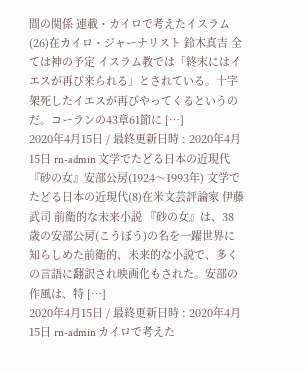間の関係 連載・カイロで考えたイスラム(26)在カイロ・ジャーナリスト 鈴木真吉 全ては神の予定 イスラム教では「終末にはイエスが再び来られる」とされている。十字架死したイエスが再びやってくるというのだ。コーランの43章61節に […]
2020年4月15日 / 最終更新日時 : 2020年4月15日 rn-admin 文学でたどる日本の近現代 『砂の女』安部公房(1924〜1993年) 文学でたどる日本の近現代(8)在米文芸評論家 伊藤武司 前衛的な未来小説 『砂の女』は、38歳の安部公房(こうぼう)の名を一躍世界に知らしめた前衛的、未来的な小説で、多くの言語に翻訳され映画化もされた。安部の作風は、特 […]
2020年4月15日 / 最終更新日時 : 2020年4月15日 rn-admin カイロで考えた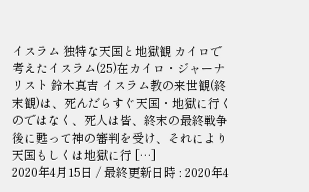イスラム 独特な天国と地獄観 カイロで考えたイスラム(25)在カイロ・ジャーナリスト 鈴木真吉 イスラム教の来世観(終末観)は、死んだらすぐ天国・地獄に行くのではなく、死人は皆、終末の最終戦争後に甦って神の審判を受け、それにより天国もしくは地獄に行 […]
2020年4月15日 / 最終更新日時 : 2020年4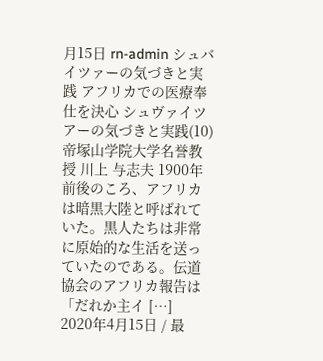月15日 rn-admin シュバイツァーの気づきと実践 アフリカでの医療奉仕を決心 シュヴァイツアーの気づきと実践(10)帝塚山学院大学名誉教授 川上 与志夫 1900年前後のころ、アフリカは暗黒大陸と呼ばれていた。黒人たちは非常に原始的な生活を送っていたのである。伝道協会のアフリカ報告は「だれか主イ […]
2020年4月15日 / 最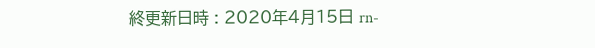終更新日時 : 2020年4月15日 rn-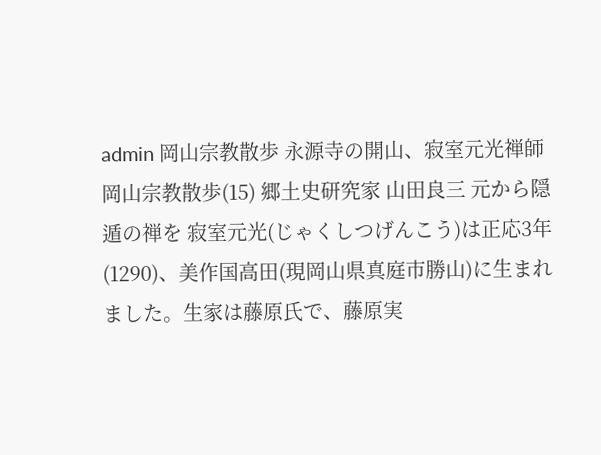admin 岡山宗教散歩 永源寺の開山、寂室元光禅師 岡山宗教散歩(15) 郷土史研究家 山田良三 元から隠遁の禅を 寂室元光(じゃくしつげんこう)は正応3年(1290)、美作国高田(現岡山県真庭市勝山)に生まれました。生家は藤原氏で、藤原実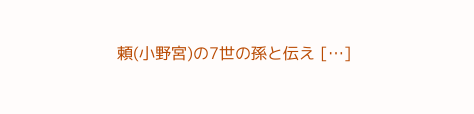頼(小野宮)の7世の孫と伝え […]